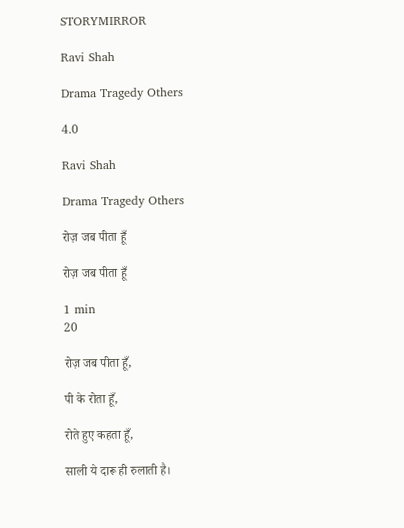STORYMIRROR

Ravi Shah

Drama Tragedy Others

4.0

Ravi Shah

Drama Tragedy Others

रोज़ जब पीता हूँ

रोज़ जब पीता हूँ

1 min
20

रोज़ जब पीता हूँ,

पी के रोता हूँ,

रोते हुए कहता हूँ,

साली ये दारू ही रुलाती है।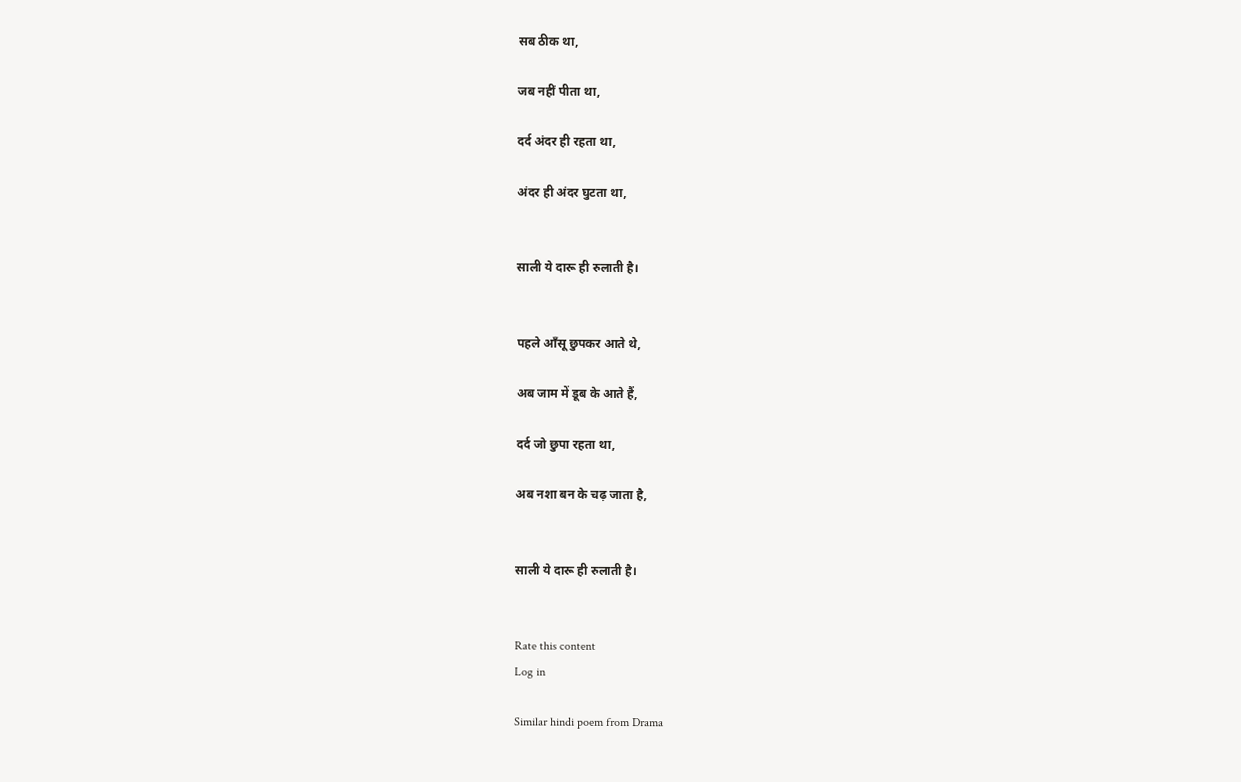सब ठीक था,

जब नहीं पीता था,

दर्द अंदर ही रहता था,

अंदर ही अंदर घुटता था,


साली ये दारू ही रुलाती है।


पहले आँसू छुपकर आते थे,

अब जाम में डूब के आते हैं,

दर्द जो छुपा रहता था,

अब नशा बन के चढ़ जाता है,


साली ये दारू ही रुलाती है।


Rate this content
Log in

Similar hindi poem from Drama